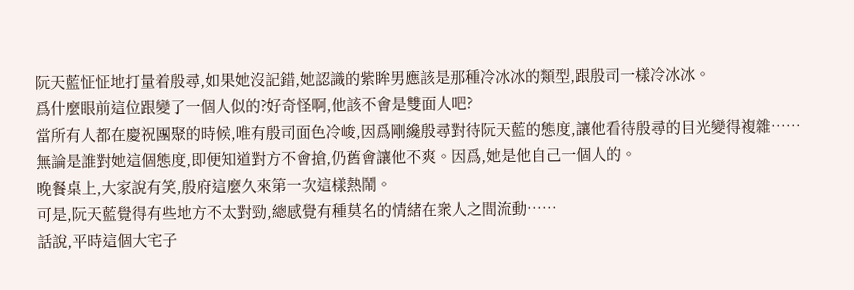阮天藍怔怔地打量着殷尋,如果她沒記錯,她認識的紫眸男應該是那種冷冰冰的類型,跟殷司一樣冷冰冰。
爲什麼眼前這位跟變了一個人似的?好奇怪啊,他該不會是雙面人吧?
當所有人都在慶祝團聚的時候,唯有殷司面色冷峻,因爲剛纔殷尋對待阮天藍的態度,讓他看待殷尋的目光變得複雜……
無論是誰對她這個態度,即便知道對方不會搶,仍舊會讓他不爽。因爲,她是他自己一個人的。
晚餐桌上,大家說有笑,殷府這麼久來第一次這樣熱鬧。
可是,阮天藍覺得有些地方不太對勁,總感覺有種莫名的情緒在衆人之間流動……
話說,平時這個大宅子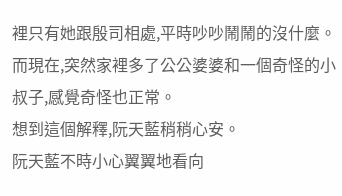裡只有她跟殷司相處,平時吵吵鬧鬧的沒什麼。而現在,突然家裡多了公公婆婆和一個奇怪的小叔子,感覺奇怪也正常。
想到這個解釋,阮天藍稍稍心安。
阮天藍不時小心翼翼地看向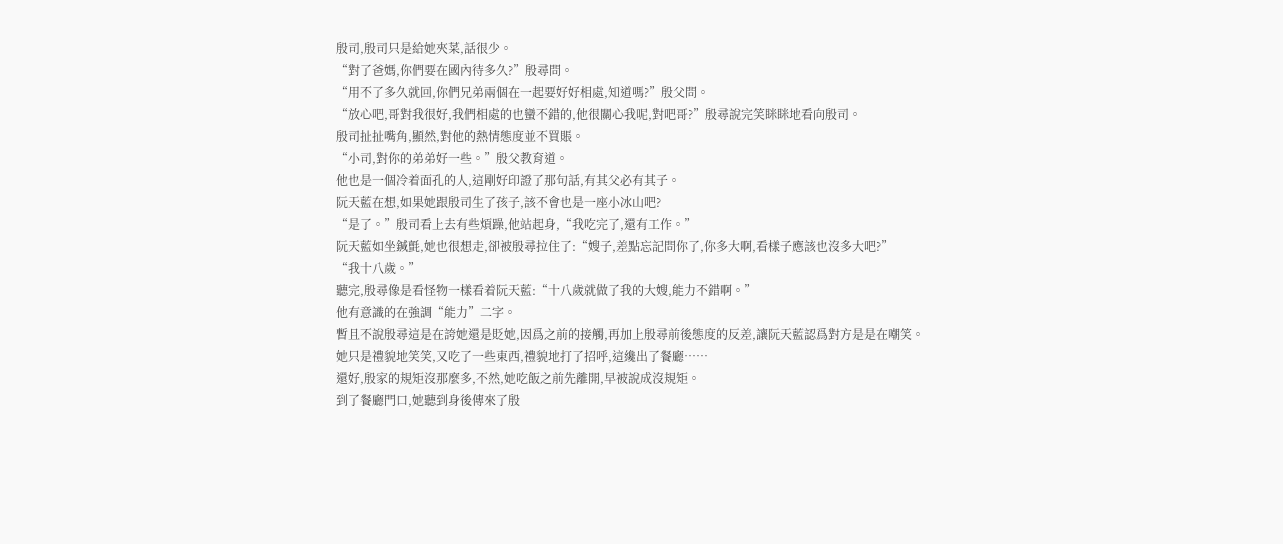殷司,殷司只是給她夾菜,話很少。
“對了爸媽,你們要在國內待多久?”殷尋問。
“用不了多久就回,你們兄弟兩個在一起要好好相處,知道嗎?”殷父問。
“放心吧,哥對我很好,我們相處的也蠻不錯的,他很關心我呢,對吧哥?”殷尋說完笑眯眯地看向殷司。
殷司扯扯嘴角,顯然,對他的熱情態度並不買賬。
“小司,對你的弟弟好一些。”殷父教育道。
他也是一個冷着面孔的人,這剛好印證了那句話,有其父必有其子。
阮天藍在想,如果她跟殷司生了孩子,該不會也是一座小冰山吧?
“是了。”殷司看上去有些煩躁,他站起身,“我吃完了,還有工作。”
阮天藍如坐鍼氈,她也很想走,卻被殷尋拉住了:“嫂子,差點忘記問你了,你多大啊,看樣子應該也沒多大吧?”
“我十八歲。”
聽完,殷尋像是看怪物一樣看着阮天藍:“十八歲就做了我的大嫂,能力不錯啊。”
他有意識的在強調“能力”二字。
暫且不說殷尋這是在誇她還是貶她,因爲之前的接觸,再加上殷尋前後態度的反差,讓阮天藍認爲對方是是在嘲笑。
她只是禮貌地笑笑,又吃了一些東西,禮貌地打了招呼,這纔出了餐廳……
還好,殷家的規矩沒那麼多,不然,她吃飯之前先離開,早被說成沒規矩。
到了餐廳門口,她聽到身後傳來了殷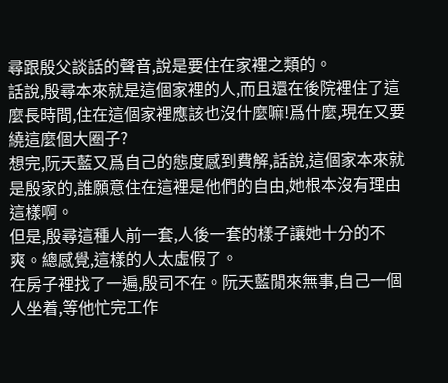尋跟殷父談話的聲音,說是要住在家裡之類的。
話說,殷尋本來就是這個家裡的人,而且還在後院裡住了這麼長時間,住在這個家裡應該也沒什麼嘛!爲什麼,現在又要繞這麼個大圈子?
想完,阮天藍又爲自己的態度感到費解,話說,這個家本來就是殷家的,誰願意住在這裡是他們的自由,她根本沒有理由這樣啊。
但是,殷尋這種人前一套,人後一套的樣子讓她十分的不爽。總感覺,這樣的人太虛假了。
在房子裡找了一遍,殷司不在。阮天藍閒來無事,自己一個人坐着,等他忙完工作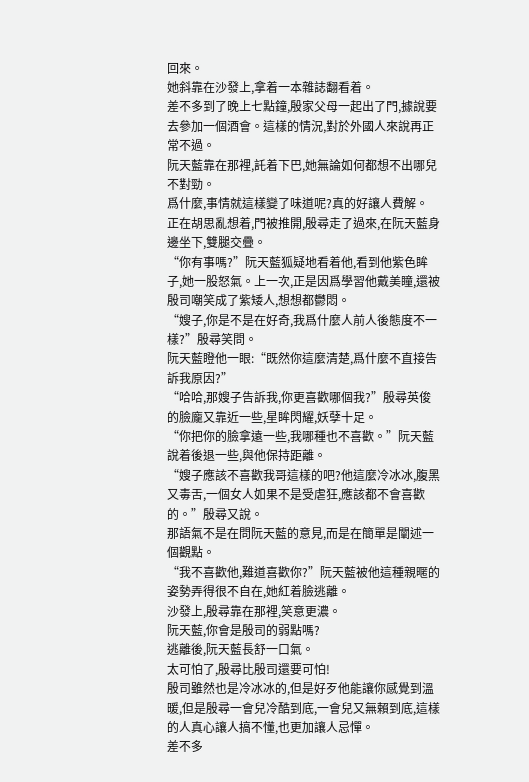回來。
她斜靠在沙發上,拿着一本雜誌翻看着。
差不多到了晚上七點鐘,殷家父母一起出了門,據說要去參加一個酒會。這樣的情況,對於外國人來說再正常不過。
阮天藍靠在那裡,託着下巴,她無論如何都想不出哪兒不對勁。
爲什麼,事情就這樣變了味道呢?真的好讓人費解。
正在胡思亂想着,門被推開,殷尋走了過來,在阮天藍身邊坐下,雙腿交疊。
“你有事嗎?”阮天藍狐疑地看着他,看到他紫色眸子,她一股怒氣。上一次,正是因爲學習他戴美瞳,還被殷司嘲笑成了紫矮人,想想都鬱悶。
“嫂子,你是不是在好奇,我爲什麼人前人後態度不一樣?”殷尋笑問。
阮天藍瞪他一眼:“既然你這麼清楚,爲什麼不直接告訴我原因?”
“哈哈,那嫂子告訴我,你更喜歡哪個我?”殷尋英俊的臉龐又靠近一些,星眸閃耀,妖孽十足。
“你把你的臉拿遠一些,我哪種也不喜歡。”阮天藍說着後退一些,與他保持距離。
“嫂子應該不喜歡我哥這樣的吧?他這麼冷冰冰,腹黑又毒舌,一個女人如果不是受虐狂,應該都不會喜歡的。”殷尋又說。
那語氣不是在問阮天藍的意見,而是在簡單是闡述一個觀點。
“我不喜歡他,難道喜歡你?”阮天藍被他這種親暱的姿勢弄得很不自在,她紅着臉逃離。
沙發上,殷尋靠在那裡,笑意更濃。
阮天藍,你會是殷司的弱點嗎?
逃離後,阮天藍長舒一口氣。
太可怕了,殷尋比殷司還要可怕!
殷司雖然也是冷冰冰的,但是好歹他能讓你感覺到溫暖,但是殷尋一會兒冷酷到底,一會兒又無賴到底,這樣的人真心讓人搞不懂,也更加讓人忌憚。
差不多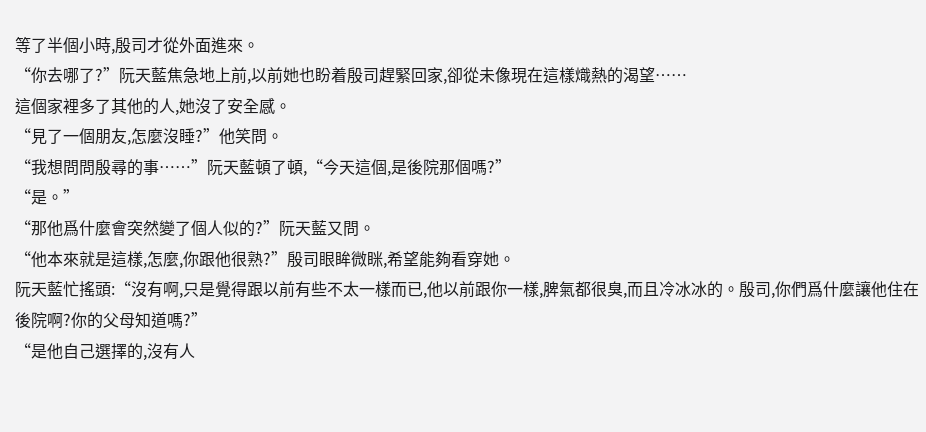等了半個小時,殷司才從外面進來。
“你去哪了?”阮天藍焦急地上前,以前她也盼着殷司趕緊回家,卻從未像現在這樣熾熱的渴望……
這個家裡多了其他的人,她沒了安全感。
“見了一個朋友,怎麼沒睡?”他笑問。
“我想問問殷尋的事……”阮天藍頓了頓,“今天這個,是後院那個嗎?”
“是。”
“那他爲什麼會突然變了個人似的?”阮天藍又問。
“他本來就是這樣,怎麼,你跟他很熟?”殷司眼眸微眯,希望能夠看穿她。
阮天藍忙搖頭:“沒有啊,只是覺得跟以前有些不太一樣而已,他以前跟你一樣,脾氣都很臭,而且冷冰冰的。殷司,你們爲什麼讓他住在後院啊?你的父母知道嗎?”
“是他自己選擇的,沒有人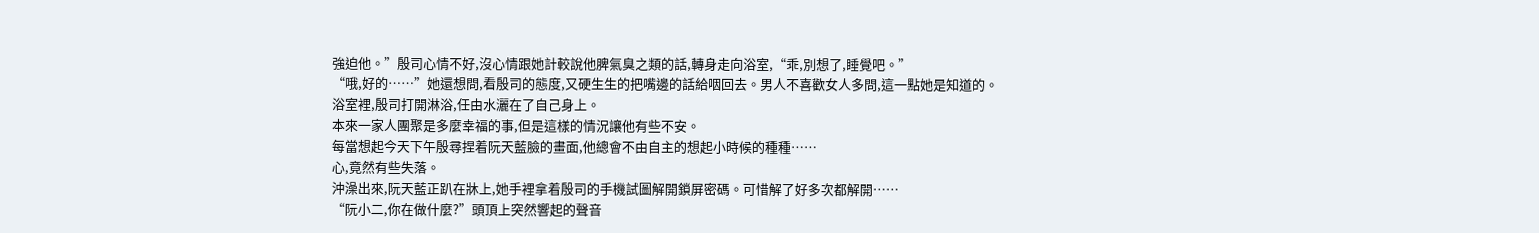強迫他。”殷司心情不好,沒心情跟她計較說他脾氣臭之類的話,轉身走向浴室,“乖,別想了,睡覺吧。”
“哦,好的……”她還想問,看殷司的態度,又硬生生的把嘴邊的話給咽回去。男人不喜歡女人多問,這一點她是知道的。
浴室裡,殷司打開淋浴,任由水灑在了自己身上。
本來一家人團聚是多麼幸福的事,但是這樣的情況讓他有些不安。
每當想起今天下午殷尋捏着阮天藍臉的畫面,他總會不由自主的想起小時候的種種……
心,竟然有些失落。
沖澡出來,阮天藍正趴在牀上,她手裡拿着殷司的手機試圖解開鎖屏密碼。可惜解了好多次都解開……
“阮小二,你在做什麼?”頭頂上突然響起的聲音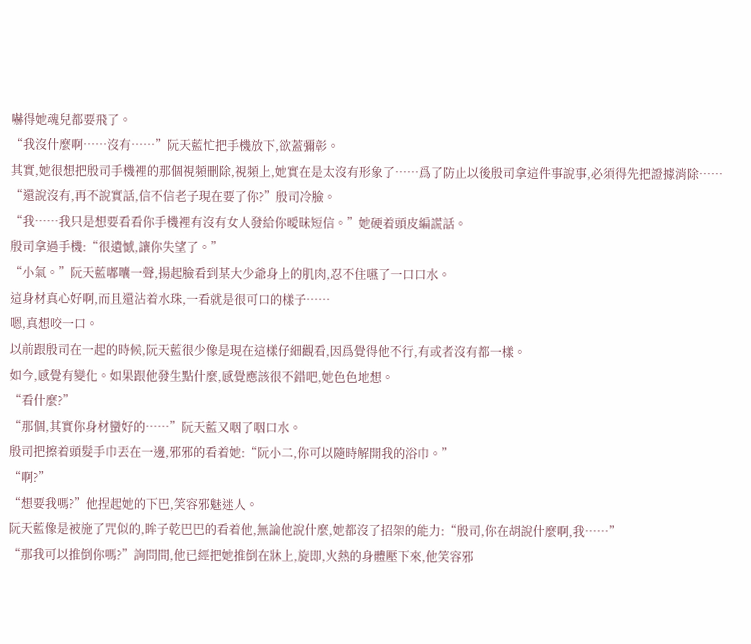嚇得她魂兒都要飛了。
“我沒什麼啊……沒有……”阮天藍忙把手機放下,欲蓋彌彰。
其實,她很想把殷司手機裡的那個視頻刪除,視頻上,她實在是太沒有形象了……爲了防止以後殷司拿這件事說事,必須得先把證據消除……
“還說沒有,再不說實話,信不信老子現在要了你?”殷司冷臉。
“我……我只是想要看看你手機裡有沒有女人發給你曖昧短信。”她硬着頭皮編謊話。
殷司拿過手機:“很遺憾,讓你失望了。”
“小氣。”阮天藍嘟囔一聲,揚起臉看到某大少爺身上的肌肉,忍不住嚥了一口口水。
這身材真心好啊,而且還沾着水珠,一看就是很可口的樣子……
嗯,真想咬一口。
以前跟殷司在一起的時候,阮天藍很少像是現在這樣仔細觀看,因爲覺得他不行,有或者沒有都一樣。
如今,感覺有變化。如果跟他發生點什麼,感覺應該很不錯吧,她色色地想。
“看什麼?”
“那個,其實你身材蠻好的……”阮天藍又咽了咽口水。
殷司把擦着頭髮手巾丟在一邊,邪邪的看着她:“阮小二,你可以隨時解開我的浴巾。”
“啊?”
“想要我嗎?”他捏起她的下巴,笑容邪魅迷人。
阮天藍像是被施了咒似的,眸子乾巴巴的看着他,無論他說什麼,她都沒了招架的能力:“殷司,你在胡說什麼啊,我……”
“那我可以推倒你嗎?”詢問間,他已經把她推倒在牀上,旋即,火熱的身體壓下來,他笑容邪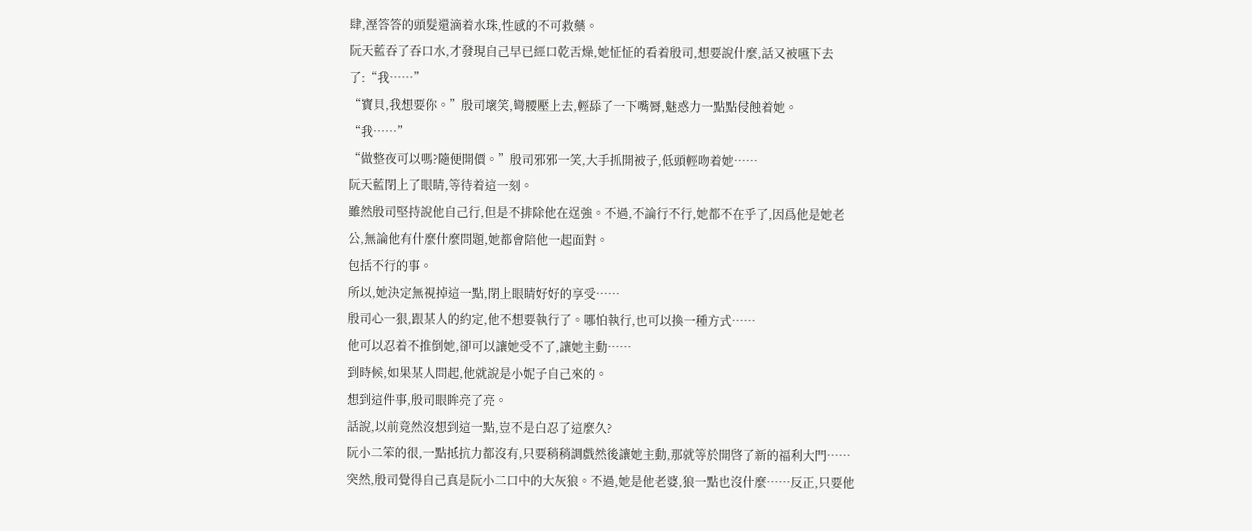肆,溼答答的頭髮還滴着水珠,性感的不可救藥。
阮天藍吞了吞口水,才發現自己早已經口乾舌燥,她怔怔的看着殷司,想要說什麼,話又被嚥下去了:“我……”
“寶貝,我想要你。”殷司壞笑,彎腰壓上去,輕舔了一下嘴脣,魅惑力一點點侵蝕着她。
“我……”
“做整夜可以嗎?隨便開價。”殷司邪邪一笑,大手抓開被子,低頭輕吻着她……
阮天藍閉上了眼睛,等待着這一刻。
雖然殷司堅持說他自己行,但是不排除他在逞強。不過,不論行不行,她都不在乎了,因爲他是她老公,無論他有什麼什麼問題,她都會陪他一起面對。
包括不行的事。
所以,她決定無視掉這一點,閉上眼睛好好的享受……
殷司心一狠,跟某人的約定,他不想要執行了。哪怕執行,也可以換一種方式……
他可以忍着不推倒她,卻可以讓她受不了,讓她主動……
到時候,如果某人問起,他就說是小妮子自己來的。
想到這件事,殷司眼眸亮了亮。
話說,以前竟然沒想到這一點,豈不是白忍了這麼久?
阮小二笨的很,一點抵抗力都沒有,只要稍稍調戲然後讓她主動,那就等於開啓了新的福利大門……
突然,殷司覺得自己真是阮小二口中的大灰狼。不過,她是他老婆,狼一點也沒什麼……反正,只要他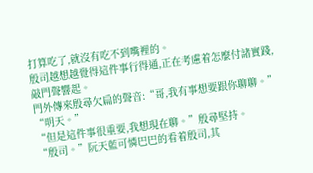打算吃了,就沒有吃不到嘴裡的。
殷司越想越覺得這件事行得通,正在考慮着怎麼付諸實踐,敲門聲響起。
門外傳來殷尋欠扁的聲音:“哥,我有事想要跟你聊聊。”
“明天。”
“但是這件事很重要,我想現在聊。”殷尋堅持。
“殷司。”阮天藍可憐巴巴的看着殷司,其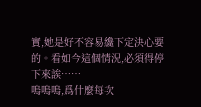實,她是好不容易纔下定決心要的。看如今這個情況,必須得停下來誒……
嗚嗚嗚,爲什麼每次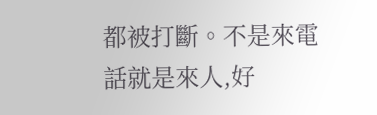都被打斷。不是來電話就是來人,好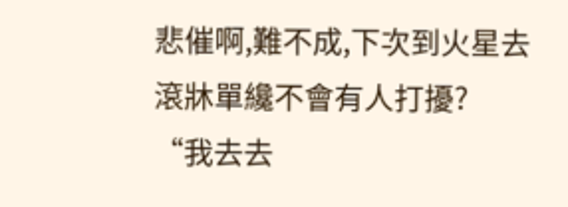悲催啊,難不成,下次到火星去滾牀單纔不會有人打擾?
“我去去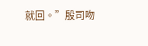就回。”殷司吻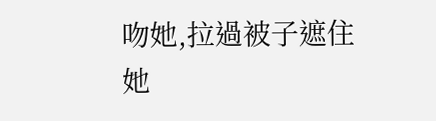吻她,拉過被子遮住她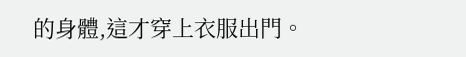的身體,這才穿上衣服出門。